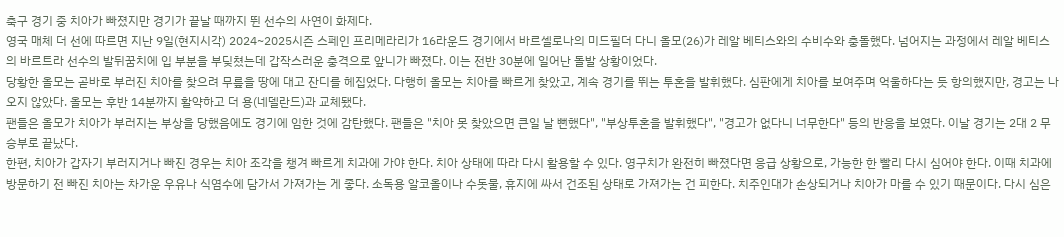축구 경기 중 치아가 빠졌지만 경기가 끝날 때까지 뛴 선수의 사연이 화제다.
영국 매체 더 선에 따르면 지난 9일(현지시각) 2024~2025시즌 스페인 프리메라리가 16라운드 경기에서 바르셀로나의 미드필더 다니 올모(26)가 레알 베티스와의 수비수와 충돌했다. 넘어지는 과정에서 레알 베티스의 바르트라 선수의 발뒤꿈치에 입 부분을 부딪쳤는데 갑작스러운 충격으로 앞니가 빠졌다. 이는 전반 30분에 일어난 돌발 상황이었다.
당황한 올모는 곧바로 부러진 치아를 찾으려 무릎을 땅에 대고 잔디를 헤집었다. 다행히 올모는 치아를 빠르게 찾았고, 계속 경기를 뛰는 투혼을 발휘했다. 심판에게 치아를 보여주며 억울하다는 듯 항의했지만, 경고는 나오지 않았다. 올모는 후반 14분까지 활약하고 더 용(네델란드)과 교체됐다.
팬들은 올모가 치아가 부러지는 부상을 당했음에도 경기에 임한 것에 감탄했다. 팬들은 "치아 못 찾았으면 큰일 날 뻔했다", "부상투혼을 발휘했다", "경고가 없다니 너무한다" 등의 반응을 보였다. 이날 경기는 2대 2 무승부로 끝났다.
한편, 치아가 갑자기 부러지거나 빠진 경우는 치아 조각을 챙겨 빠르게 치과에 가야 한다. 치아 상태에 따라 다시 활용할 수 있다. 영구치가 완전히 빠졌다면 응급 상황으로, 가능한 한 빨리 다시 심어야 한다. 이때 치과에 방문하기 전 빠진 치아는 차가운 우유나 식염수에 담가서 가져가는 게 좋다. 소독용 알코올이나 수돗물, 휴지에 싸서 건조된 상태로 가져가는 건 피한다. 치주인대가 손상되거나 치아가 마를 수 있기 때문이다. 다시 심은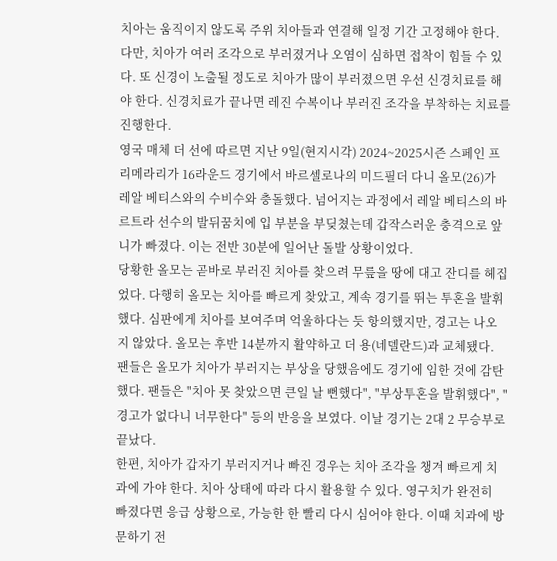치아는 움직이지 않도록 주위 치아들과 연결해 일정 기간 고정해야 한다.
다만, 치아가 여러 조각으로 부러졌거나 오염이 심하면 접착이 힘들 수 있다. 또 신경이 노출될 정도로 치아가 많이 부러졌으면 우선 신경치료를 해야 한다. 신경치료가 끝나면 레진 수복이나 부러진 조각을 부착하는 치료를 진행한다.
영국 매체 더 선에 따르면 지난 9일(현지시각) 2024~2025시즌 스페인 프리메라리가 16라운드 경기에서 바르셀로나의 미드필더 다니 올모(26)가 레알 베티스와의 수비수와 충돌했다. 넘어지는 과정에서 레알 베티스의 바르트라 선수의 발뒤꿈치에 입 부분을 부딪쳤는데 갑작스러운 충격으로 앞니가 빠졌다. 이는 전반 30분에 일어난 돌발 상황이었다.
당황한 올모는 곧바로 부러진 치아를 찾으려 무릎을 땅에 대고 잔디를 헤집었다. 다행히 올모는 치아를 빠르게 찾았고, 계속 경기를 뛰는 투혼을 발휘했다. 심판에게 치아를 보여주며 억울하다는 듯 항의했지만, 경고는 나오지 않았다. 올모는 후반 14분까지 활약하고 더 용(네델란드)과 교체됐다.
팬들은 올모가 치아가 부러지는 부상을 당했음에도 경기에 임한 것에 감탄했다. 팬들은 "치아 못 찾았으면 큰일 날 뻔했다", "부상투혼을 발휘했다", "경고가 없다니 너무한다" 등의 반응을 보였다. 이날 경기는 2대 2 무승부로 끝났다.
한편, 치아가 갑자기 부러지거나 빠진 경우는 치아 조각을 챙겨 빠르게 치과에 가야 한다. 치아 상태에 따라 다시 활용할 수 있다. 영구치가 완전히 빠졌다면 응급 상황으로, 가능한 한 빨리 다시 심어야 한다. 이때 치과에 방문하기 전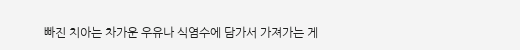빠진 치아는 차가운 우유나 식염수에 담가서 가져가는 게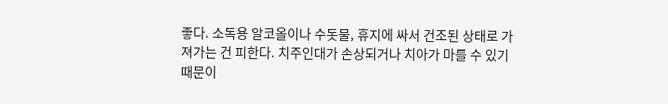좋다. 소독용 알코올이나 수돗물, 휴지에 싸서 건조된 상태로 가져가는 건 피한다. 치주인대가 손상되거나 치아가 마를 수 있기 때문이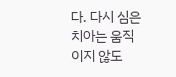다. 다시 심은 치아는 움직이지 않도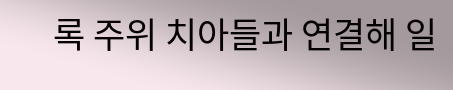록 주위 치아들과 연결해 일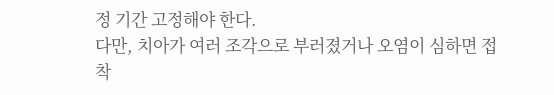정 기간 고정해야 한다.
다만, 치아가 여러 조각으로 부러졌거나 오염이 심하면 접착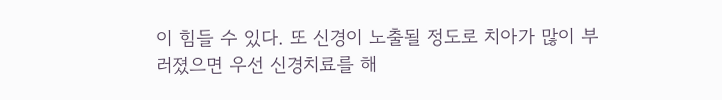이 힘들 수 있다. 또 신경이 노출될 정도로 치아가 많이 부러졌으면 우선 신경치료를 해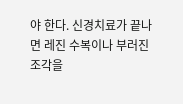야 한다. 신경치료가 끝나면 레진 수복이나 부러진 조각을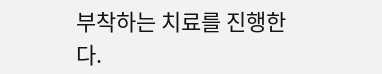부착하는 치료를 진행한다.